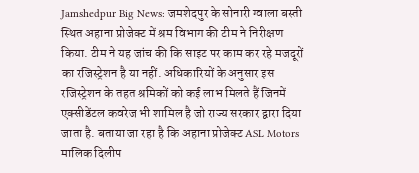Jamshedpur Big News: जमशेदपुर के सोनारी ग्वाला बस्ती स्थित अहाना प्रोजेक्ट में श्रम विभाग की टीम ने निरीक्षण किया. टीम ने यह जांच की कि साइट पर काम कर रहे मजदूरों का रजिस्ट्रेशन है या नहीं. अधिकारियों के अनुसार इस रजिस्ट्रेशन के तहत श्रमिकों को कई लाभ मिलते हैं जिनमें एक्सीडेंटल कवरेज भी शामिल है जो राज्य सरकार द्वारा दिया जाता है. बताया जा रहा है कि अहाना प्रोजेक्ट ASL Motors मालिक दिलीप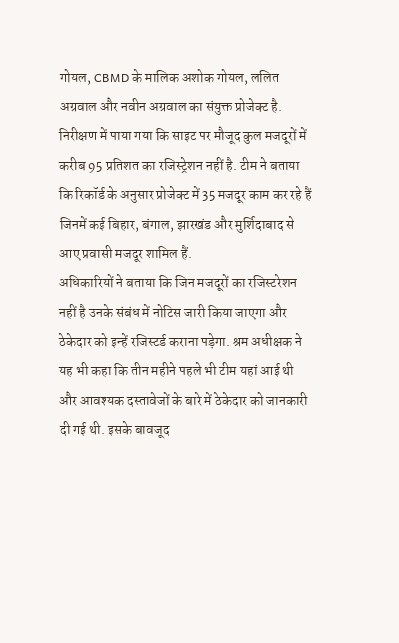गोयल, CBMD के मालिक अशोक गोयल, ललित अग्रवाल और नवीन अग्रवाल का संयुक्त प्रोजेक्ट है.
निरीक्षण में पाया गया कि साइट पर मौजूद कुल मजदूरों में करीब 95 प्रतिशत का रजिस्ट्रेशन नहीं है. टीम ने बताया कि रिकॉर्ड के अनुसार प्रोजेक्ट में 35 मजदूर काम कर रहे हैं जिनमें कई बिहार, बंगाल, झारखंड और मुर्शिदाबाद से आए प्रवासी मजदूर शामिल हैं.
अधिकारियों ने बताया कि जिन मजदूरों का रजिस्टरेशन नहीं है उनके संबंध में नोटिस जारी किया जाएगा और ठेकेदार को इन्हें रजिस्टर्ड कराना पड़ेगा. श्रम अधीक्षक ने यह भी कहा कि तीन महीने पहले भी टीम यहां आई थी और आवश्यक दस्तावेजों के बारे में ठेकेदार को जानकारी दी गई थी. इसके बावजूद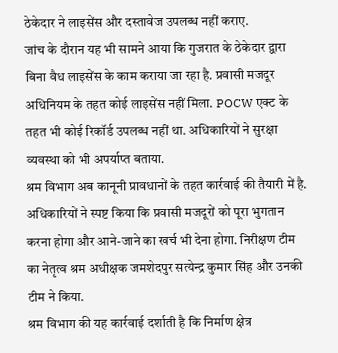ठेकेदार ने लाइसेंस और दस्तावेज उपलब्ध नहीं कराए.
जांच के दौरान यह भी सामने आया कि गुजरात के ठेकेदार द्वारा बिना वैध लाइसेंस के काम कराया जा रहा है. प्रवासी मजदूर अधिनियम के तहत कोई लाइसेंस नहीं मिला. POCW एक्ट के तहत भी कोई रिकॉर्ड उपलब्ध नहीं था. अधिकारियों ने सुरक्षा व्यवस्था को भी अपर्याप्त बताया.
श्रम विभाग अब कानूनी प्रावधानों के तहत कार्रवाई की तैयारी में है. अधिकारियों ने स्पष्ट किया कि प्रवासी मजदूरों को पूरा भुगतान करना होगा और आने-जाने का खर्च भी देना होगा. निरीक्षण टीम का नेतृत्व श्रम अधीक्षक जमशेदपुर सत्येन्द्र कुमार सिंह और उनकी टीम ने किया.
श्रम विभाग की यह कार्रवाई दर्शाती है कि निर्माण क्षेत्र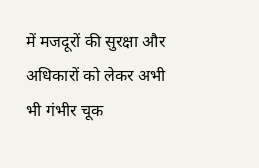में मजदूरों की सुरक्षा और अधिकारों को लेकर अभी भी गंभीर चूक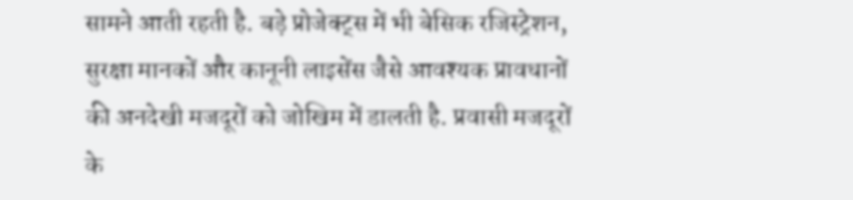सामने आती रहती है. बड़े प्रोजेक्ट्स में भी बेसिक रजिस्ट्रेशन, सुरक्षा मानकों और कानूनी लाइसेंस जैसे आवश्यक प्रावधानों की अनदेखी मजदूरों को जोखिम में डालती है. प्रवासी मजदूरों के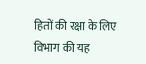हितों की रक्षा के लिए विभाग की यह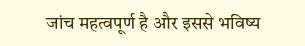जांच महत्वपूर्ण है और इससे भविष्य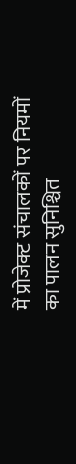में प्रोजेक्ट संचालकों पर नियमों का पालन सुनिश्चित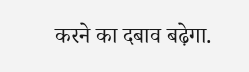करने का दबाव बढ़ेगा.